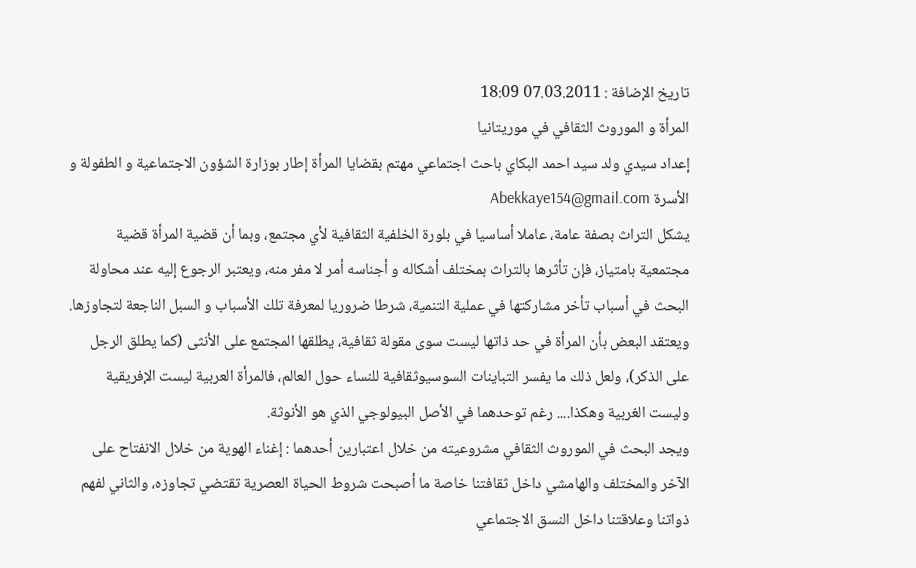تاريخ الإضافة : 07.03.2011 18:09
المرأة و الموروث الثقافي في موريتانيا
إعداد سيدي ولد سيد احمد البكاي باحث اجتماعي مهتم بقضايا المرأة إطار بوزارة الشؤون الاجتماعية و الطفولة و الأسرة Abekkaye154@gmail.com
يشكل التراث بصفة عامة، عاملا أساسيا في بلورة الخلفية الثقافية لأي مجتمع، وبما أن قضية المرأة قضية مجتمعية بامتياز، فإن تأثرها بالتراث بمختلف أشكاله و أجناسه أمر لا مفر منه، ويعتبر الرجوع إليه عند محاولة البحث في أسباب تأخر مشاركتها في عملية التنمية، شرطا ضروريا لمعرفة تلك الأسباب و السبل الناجعة لتجاوزها.
ويعتقد البعض بأن المرأة في حد ذاتها ليست سوى مقولة ثقافية، يطلقها المجتمع على الأنثى (كما يطلق الرجل على الذكر)، ولعل ذلك ما يفسر التباينات السوسيوثقافية للنساء حول العالم، فالمرأة العربية ليست الإفريقية وليست الغربية وهكذا.... رغم توحدهما في الأصل البيولوجي الذي هو الأنوثة.
ويجد البحث في الموروث الثقافي مشروعيته من خلال اعتبارين أحدهما : إغناء الهوية من خلال الانفتاح على الآخر والمختلف والهامشي داخل ثقافتنا خاصة ما أصبحت شروط الحياة العصرية تقتضي تجاوزه، والثاني لفهم ذواتنا وعلاقتنا داخل النسق الاجتماعي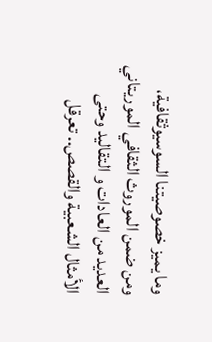وما يميز خصوصيتنا السوسيوثقافية، ومن ضمن الموروث الثقافي الموريتاني العديد من العادات و التقاليد وحتى الأمثال الشعبية والقصص.. تعرقل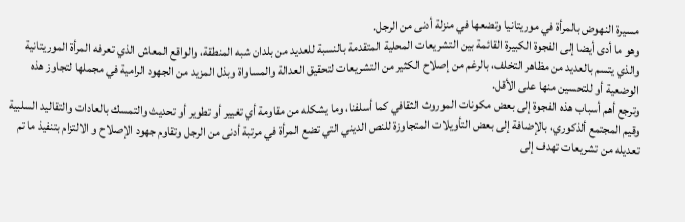مسيرة النهوض بالمرأة في موريتانيا وتضعها في منزلة أدنى من الرجل.
وهو ما أدى أيضا إلى الفجوة الكبيرة القائمة بين التشريعات المحلية المتقدمة بالنسبة للعديد من بلدان شبه المنطقة، والواقع المعاش الذي تعرفه المرأة الموريتانية والذي يتسم بالعديد من مظاهر التخلف، بالرغم من إصلاح الكثير من التشريعات لتحقيق العدالة والمساواة وبذل المزيد من الجهود الرامية في مجملها لتجاوز هذه الوضعية أو للتحسين منها على الأقل.
وترجع أهم أسباب هذه الفجوة إلى بعض مكونات الموروث الثقافي كما أسلفنا، وما يشكله من مقاومة أي تغيير أو تطوير أو تحديث والتمسك بالعادات والتقاليد السلبية وقيم المجتمع ألذكوري، بالإضافة إلى بعض التأويلات المتجاوزة للنص الديني التي تضع المرأة في مرتبة أدنى من الرجل وتقاوم جهود الإصلاح و الالتزام بتنفيذ ما تم تعديله من تشريعات تهدف إلى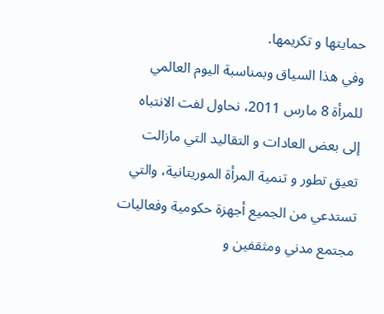حمايتها و تكريمها.
وفي هذا السياق وبمناسبة اليوم العالمي للمرأة 8 مارس 2011، نحاول لفت الانتباه إلى بعض العادات و التقاليد التي مازالت تعيق تطور و تنمية المرأة الموريتانية، والتي تستدعي من الجميع أجهزة حكومية وفعاليات مجتمع مدني ومثقفين و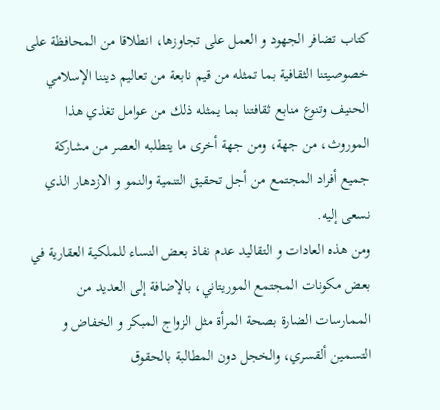كتاب تضافر الجهود و العمل على تجاوزها، انطلاقا من المحافظة على خصوصيتنا الثقافية بما تمثله من قيم نابعة من تعاليم ديننا الإسلامي الحنيف وتنوع منابع ثقافتنا بما يمثله ذلك من عوامل تغذي هذا الموروث، من جهة، ومن جهة أخرى ما يتطلبه العصر من مشاركة جميع أفراد المجتمع من أجل تحقيق التنمية والنمو و الازدهار الذي نسعى إليه.
ومن هذه العادات و التقاليد عدم نفاذ بعض النساء للملكية العقارية في بعض مكونات المجتمع الموريتاني، بالإضافة إلى العديد من الممارسات الضارة بصحة المرأة مثل الزواج المبكر و الخفاض و التسمين ألقسري، والخجل دون المطالبة بالحقوق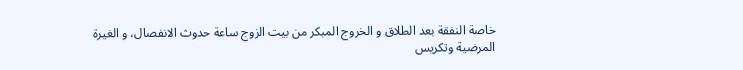خاصة النفقة بعد الطلاق و الخروج المبكر من بيت الزوج ساعة حدوث الانفصال، و الغيرة المرضية وتكريس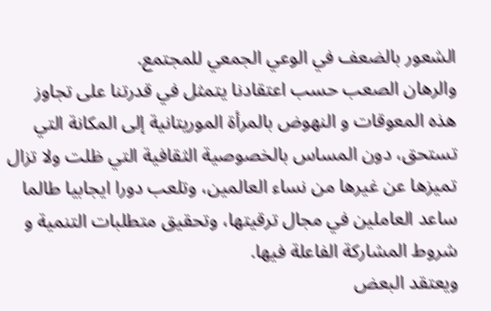الشعور بالضعف في الوعي الجمعي للمجتمع.
والرهان الصعب حسب اعتقادنا يتمثل في قدرتنا على تجاوز هذه المعوقات و النهوض بالمرأة الموريتانية إلى المكانة التي تستحق، دون المساس بالخصوصية الثقافية التي ظلت ولا تزال تميزها عن غيرها من نساء العالمين، وتلعب دورا ايجابيا طالما ساعد العاملين في مجال ترقيتها، وتحقيق متطلبات التنمية و شروط المشاركة الفاعلة فيها.
ويعتقد البعض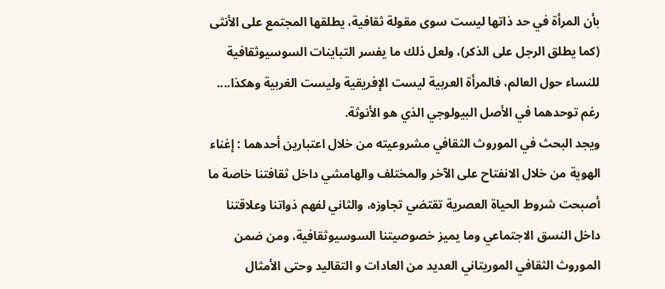بأن المرأة في حد ذاتها ليست سوى مقولة ثقافية، يطلقها المجتمع على الأنثى (كما يطلق الرجل على الذكر)، ولعل ذلك ما يفسر التباينات السوسيوثقافية للنساء حول العالم، فالمرأة العربية ليست الإفريقية وليست الغربية وهكذا.... رغم توحدهما في الأصل البيولوجي الذي هو الأنوثة.
ويجد البحث في الموروث الثقافي مشروعيته من خلال اعتبارين أحدهما : إغناء الهوية من خلال الانفتاح على الآخر والمختلف والهامشي داخل ثقافتنا خاصة ما أصبحت شروط الحياة العصرية تقتضي تجاوزه، والثاني لفهم ذواتنا وعلاقتنا داخل النسق الاجتماعي وما يميز خصوصيتنا السوسيوثقافية، ومن ضمن الموروث الثقافي الموريتاني العديد من العادات و التقاليد وحتى الأمثال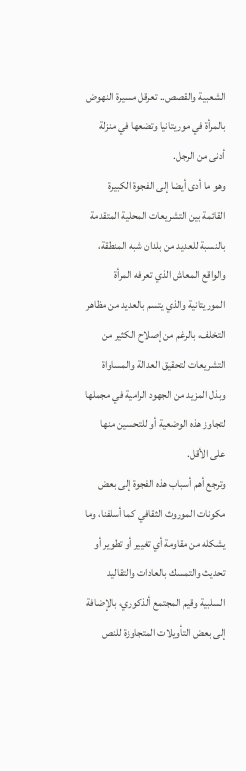الشعبية والقصص.. تعرقل مسيرة النهوض بالمرأة في موريتانيا وتضعها في منزلة أدنى من الرجل.
وهو ما أدى أيضا إلى الفجوة الكبيرة القائمة بين التشريعات المحلية المتقدمة بالنسبة للعديد من بلدان شبه المنطقة، والواقع المعاش الذي تعرفه المرأة الموريتانية والذي يتسم بالعديد من مظاهر التخلف، بالرغم من إصلاح الكثير من التشريعات لتحقيق العدالة والمساواة وبذل المزيد من الجهود الرامية في مجملها لتجاوز هذه الوضعية أو للتحسين منها على الأقل.
وترجع أهم أسباب هذه الفجوة إلى بعض مكونات الموروث الثقافي كما أسلفنا، وما يشكله من مقاومة أي تغيير أو تطوير أو تحديث والتمسك بالعادات والتقاليد السلبية وقيم المجتمع ألذكوري، بالإضافة إلى بعض التأويلات المتجاوزة للنص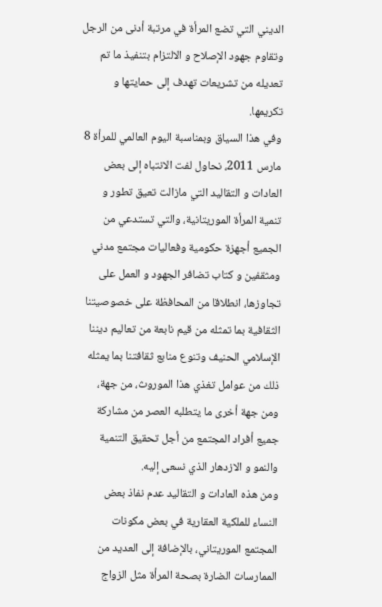الديني التي تضع المرأة في مرتبة أدنى من الرجل وتقاوم جهود الإصلاح و الالتزام بتنفيذ ما تم تعديله من تشريعات تهدف إلى حمايتها و تكريمها.
وفي هذا السياق وبمناسبة اليوم العالمي للمرأة 8 مارس 2011، نحاول لفت الانتباه إلى بعض العادات و التقاليد التي مازالت تعيق تطور و تنمية المرأة الموريتانية، والتي تستدعي من الجميع أجهزة حكومية وفعاليات مجتمع مدني ومثقفين و كتاب تضافر الجهود و العمل على تجاوزها، انطلاقا من المحافظة على خصوصيتنا الثقافية بما تمثله من قيم نابعة من تعاليم ديننا الإسلامي الحنيف وتنوع منابع ثقافتنا بما يمثله ذلك من عوامل تغذي هذا الموروث، من جهة، ومن جهة أخرى ما يتطلبه العصر من مشاركة جميع أفراد المجتمع من أجل تحقيق التنمية والنمو و الازدهار الذي نسعى إليه.
ومن هذه العادات و التقاليد عدم نفاذ بعض النساء للملكية العقارية في بعض مكونات المجتمع الموريتاني، بالإضافة إلى العديد من الممارسات الضارة بصحة المرأة مثل الزواج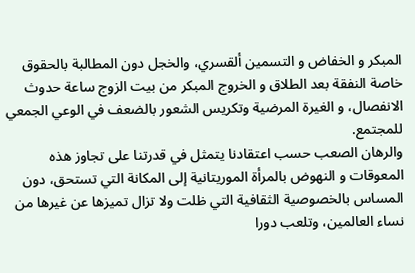المبكر و الخفاض و التسمين ألقسري، والخجل دون المطالبة بالحقوق خاصة النفقة بعد الطلاق و الخروج المبكر من بيت الزوج ساعة حدوث الانفصال، و الغيرة المرضية وتكريس الشعور بالضعف في الوعي الجمعي للمجتمع.
والرهان الصعب حسب اعتقادنا يتمثل في قدرتنا على تجاوز هذه المعوقات و النهوض بالمرأة الموريتانية إلى المكانة التي تستحق، دون المساس بالخصوصية الثقافية التي ظلت ولا تزال تميزها عن غيرها من نساء العالمين، وتلعب دورا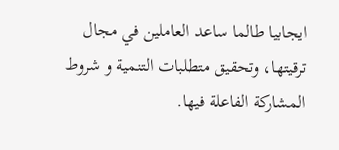ايجابيا طالما ساعد العاملين في مجال ترقيتها، وتحقيق متطلبات التنمية و شروط المشاركة الفاعلة فيها.